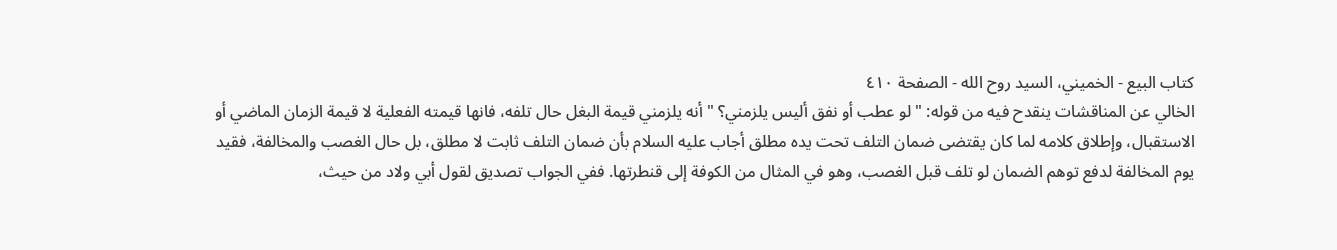كتاب البيع - الخميني، السيد روح الله - الصفحة ٤١٠
الخالي عن المناقشات ينقدح فيه من قوله: " لو عطب أو نفق أليس يلزمني؟ " أنه يلزمني قيمة البغل حال تلفه، فانها قيمته الفعلية لا قيمة الزمان الماضي أو الاستقبال، وإطلاق كلامه لما كان يقتضى ضمان التلف تحت يده مطلق أجاب عليه السلام بأن ضمان التلف ثابت لا مطلق، بل حال الغصب والمخالفة، فقيد يوم المخالفة لدفع توهم الضمان لو تلف قبل الغصب، وهو في المثال من الكوفة إلى قنطرتها. ففي الجواب تصديق لقول أبي ولاد من حيث،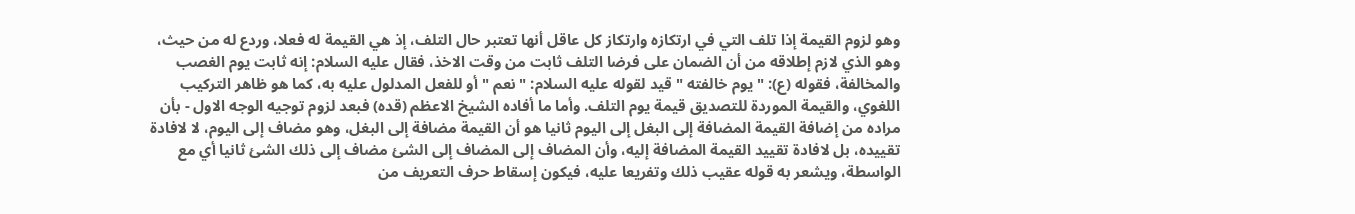وهو لزوم القيمة إذا تلف التي في ارتكازه وارتكاز كل عاقل أنها تعتبر حال التلف، إذ هي القيمة له فعلا، وردع له من حيث، وهو الذي لازم إطلاقه من أن الضمان على فرضا التلف ثابت من وقت الاخذ، فقال عليه السلام: إنه ثابت يوم الغصب والمخالفة، فقوله (ع): " يوم خالفته " قيد لقوله عليه السلام: " نعم " أو للفعل المدلول عليه به، كما هو ظاهر التركيب اللغوي، والقيمة الموردة للتصديق قيمة يوم التلف. وأما ما أفاده الشيخ الاعظم (قده) فبعد لزوم توجيه الوجه الاول - بأن مراده من إضافة القيمة المضافة إلى البغل إلى اليوم ثانيا هو أن القيمة مضافة إلى البغل، وهو مضاف إلى اليوم، لا لافادة تقييده، بل لافادة تقييد القيمة المضافة إليه، وأن المضاف إلى المضاف إلى الشئ مضاف إلى ذلك الشئ ثانيا أي مع الواسطة، ويشعر به قوله عقيب ذلك وتفريعا عليه، فيكون إسقاط حرف التعريف من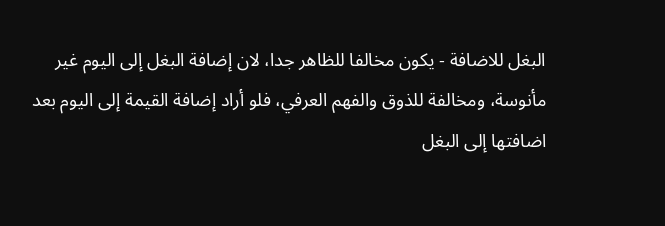البغل للاضافة - يكون مخالفا للظاهر جدا، لان إضافة البغل إلى اليوم غير مأنوسة، ومخالفة للذوق والفهم العرفي، فلو أراد إضافة القيمة إلى اليوم بعد اضافتها إلى البغل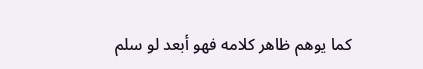كما يوهم ظاهر كلامه فهو أبعد لو سلم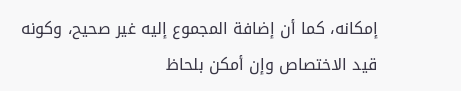إمكانه، كما أن إضافة المجموع إليه غير صحيح، وكونه قيد الاختصاص وإن أمكن بلحاظ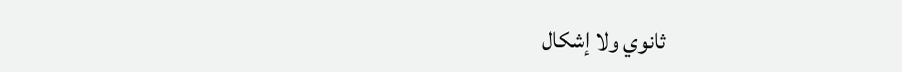ثانوي ولا إشكال